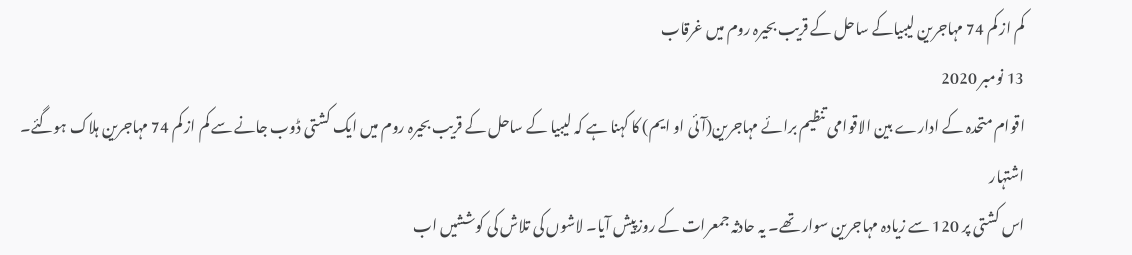کم از کم 74 مہاجرین لیبیاکے ساحل کے قریب بحیرہ روم میں غرقاب
13 نومبر 2020
اقوام متحدہ کے ادارے بین الاقوامی تنظیم برائے مہاجرین(آئی او ایم) کا کہنا ہے کہ لیبیا کے ساحل کے قریب بحیرہ روم میں ایک کشتی ڈوب جانے سے کم از کم 74 مہاجرین ہلاک ہوگئے۔
اشتہار
اس کشتی پر 120 سے زیادہ مہاجرین سوار تھے۔ یہ حادثہ جمعرات کے روزپیش آیا۔ لاشوں کی تلاش کی کوششیں اب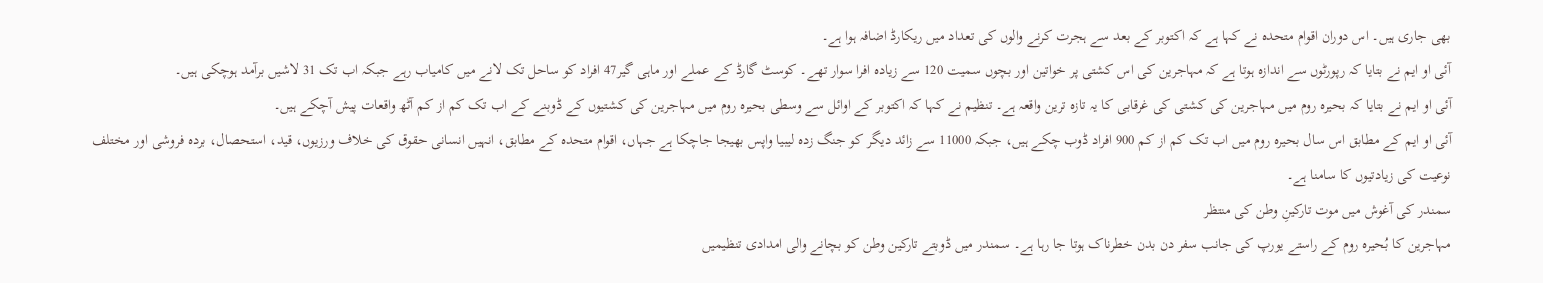بھی جاری ہیں۔ اس دوران اقوام متحدہ نے کہا ہے کہ اکتوبر کے بعد سے ہجرت کرنے والوں کی تعداد میں ریکارڈ اضافہ ہوا ہے۔
آئی او ایم نے بتایا کہ رپورٹوں سے اندازہ ہوتا ہے کہ مہاجرین کی اس کشتی پر خواتین اور بچوں سمیت 120 سے زیادہ افرا سوار تھے۔ کوسٹ گارڈ کے عملے اور ماہی گیر47 افراد کو ساحل تک لانے میں کامیاب رہے جبکہ اب تک 31 لاشیں برآمد ہوچکی ہیں۔
آئی او ایم نے بتایا کہ بحیرہ روم میں مہاجرین کی کشتی کی غرقابی کا یہ تازہ ترین واقعہ ہے۔ تنظیم نے کہا کہ اکتوبر کے اوائل سے وسطی بحیرہ روم میں مہاجرین کی کشتیوں کے ڈوبنے کے اب تک کم از کم آٹھ واقعات پیش آچکے ہیں۔
آئی او ایم کے مطابق اس سال بحیرہ روم میں اب تک کم از کم 900 افراد ڈوب چکے ہیں، جبکہ 11000 سے زائد دیگر کو جنگ زدہ لیبیا واپس بھیجا جاچکا ہے جہاں، اقوام متحدہ کے مطابق، انہیں انسانی حقوق کی خلاف ورزیوں، قید، استحصال، بردہ فروشی اور مختلف نوعیت کی زیادتیوں کا سامنا ہے۔
سمندر کی آغوش میں موت تارکینِ وطن کی منتظر
مہاجرین کا بُحیرہ روم کے راستے یورپ کی جانب سفر دن بدن خطرناک ہوتا جا رہا ہے۔ سمندر میں ڈوبتے تارکین وطن کو بچانے والی امدادی تنظیمیں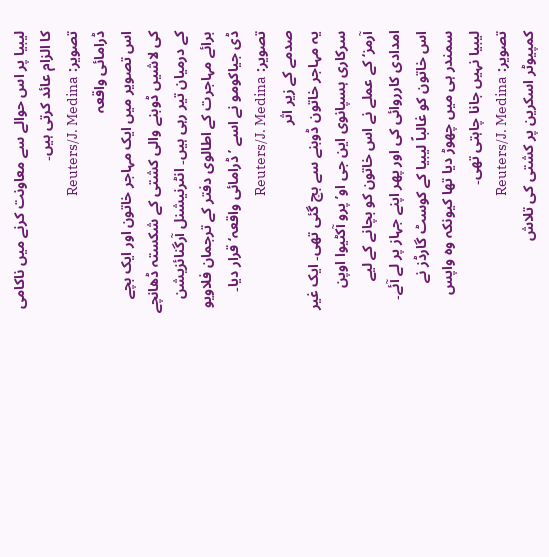لیبیا پر اس حوالے سے معاونت کرنے میں ناکامی کا الزام عائد کرتی ہیں۔
تصویر: Reuters/J. Medina
ڈرامائی واقعہ
اس تصویر میں ایک مہاجر خاتون اور ایک بچے کی لاشیں ڈوبنے والی کشتی کے شکستہ ڈھانچے کے درمیان تیر رہی ہیں۔ انٹرنیشنل آرگنائزیشن برائے مہاجرت کے اطالوی دفتر کے ترجمان فلاویو ڈی جیاکومو نے اسے ’ڈرامائی واقعہ‘ قرار دیا۔
تصویر: Reuters/J. Medina
صدمے کے زیر اثر
یہ مہاجر خاتون ڈوبنے سے بچ گئی تھی۔ ایک غیر سرکاری ہسپانوی این جی او’ پرو آکٹیوا اوپن آرمز‘ کے عملے نے اس خاتون کو بچانے کے لیے امدادی کارروائی کی اور پھر اپنے جہاز پر لے آئے۔ اس خاتون کو غالباً لیبیا کے کوسٹ گارڈز نے سمندر ہی میں چھوڑ دیا تھا کیونکہ وہ واپس لیبیا نہیں جانا چاہتی تھی۔
تصویر: Reuters/J. Medina
کمپیوٹر اسکرین پر کشتی کی تلاش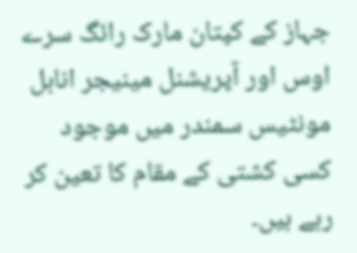جہاز کے کپتان مارک رائگ سرے اوس اور آپریشنل مینیجر انابل مونٹیس سمندر میں موجود کسی کشتی کے مقام کا تعین کر رہے ہیں۔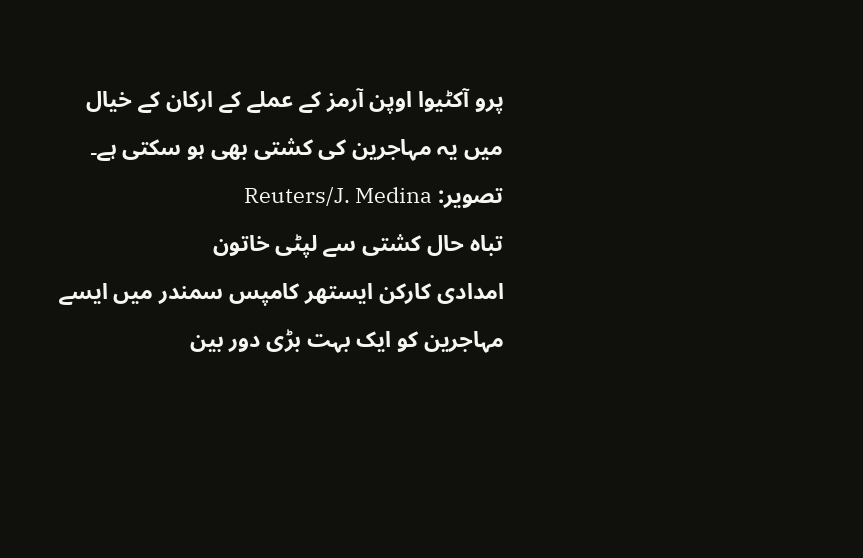پرو آکٹیوا اوپن آرمز کے عملے کے ارکان کے خیال میں یہ مہاجرین کی کشتی بھی ہو سکتی ہے۔
تصویر: Reuters/J. Medina
تباہ حال کشتی سے لپٹی خاتون
امدادی کارکن ایستھر کامپس سمندر میں ایسے مہاجرین کو ایک بہت بڑی دور بین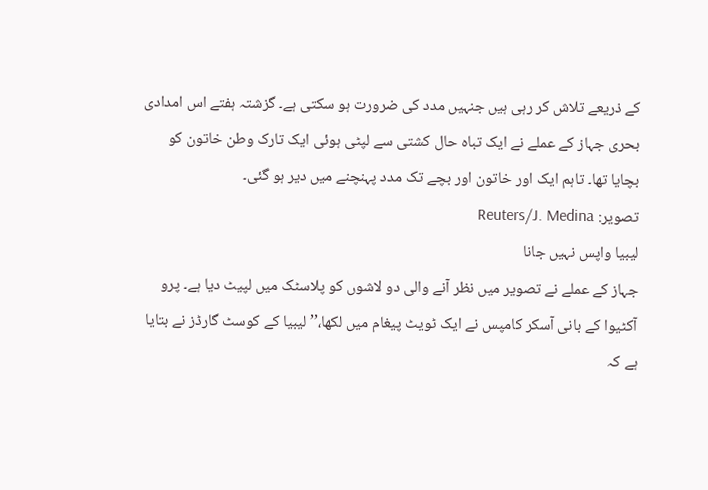کے ذریعے تلاش کر رہی ہیں جنہیں مدد کی ضرورت ہو سکتی ہے۔ گزشتہ ہفتے اس امدادی بحری جہاز کے عملے نے ایک تباہ حال کشتی سے لپٹی ہوئی ایک تارک وطن خاتون کو بچایا تھا۔ تاہم ایک اور خاتون اور بچے تک مدد پہنچنے میں دیر ہو گئی۔
تصویر: Reuters/J. Medina
لیبیا واپس نہیں جانا
جہاز کے عملے نے تصویر میں نظر آنے والی دو لاشوں کو پلاسٹک میں لپیٹ دیا ہے۔ پرو آکٹیوا کے بانی آسکر کامپس نے ایک ٹویٹ پیغام میں لکھا،’’ لیبیا کے کوسٹ گارڈز نے بتایا ہے کہ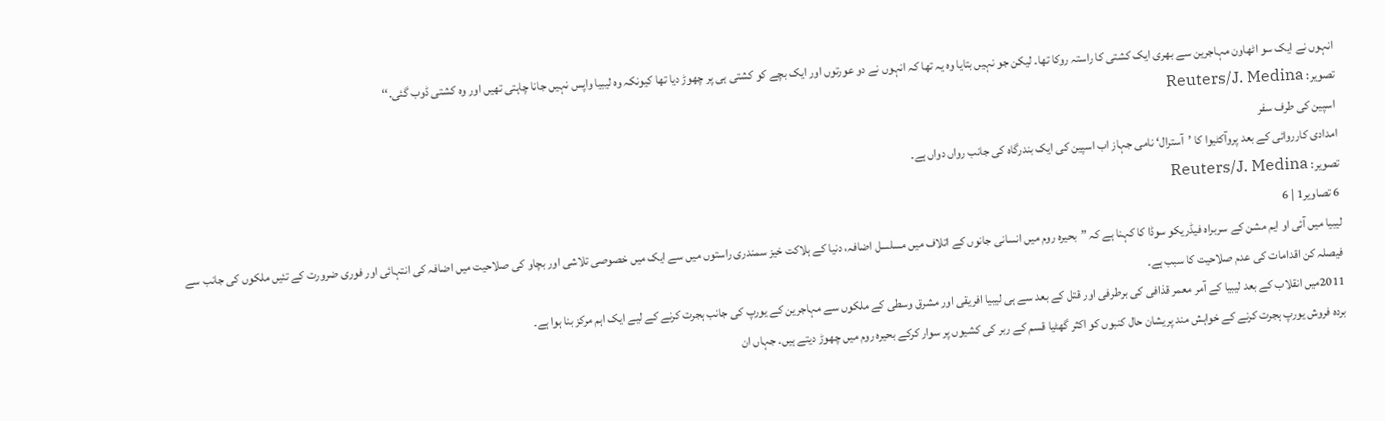انہوں نے ایک سو اٹھاون مہاجرین سے بھری ایک کشتی کا راستہ روکا تھا۔ لیکن جو نہیں بتایا وہ یہ تھا کہ انہوں نے دو عورتوں اور ایک بچے کو کشتی ہی پر چھوڑ دیا تھا کیونکہ وہ لیبیا واپس نہیں جانا چاہتی تھیں اور وہ کشتی ڈوب گئی۔‘‘
تصویر: Reuters/J. Medina
اسپین کی طرف سفر
امدادی کارروائی کے بعد پروآکٹیوا کا ’آسترال‘ نامی جہاز اب اسپین کی ایک بندرگاہ کی جانب رواں دواں ہے۔
تصویر: Reuters/J. Medina
6 تصاویر1 | 6
لیبیا میں آئی او ایم مشن کے سربراہ فیڈریکو سوڈا کا کہنا ہے کہ ”بحیرہ روم میں انسانی جانوں کے اتلاف میں مسلسل اضافہ، دنیا کے ہلاکت خیز سمندری راستوں میں سے ایک میں خصوصی تلاشی اور بچاو کی صلاحیت میں اضافہ کی انتہائی اور فوری ضرورت کے تئیں ملکوں کی جانب سے فیصلہ کن اقدامات کی عدم صلاحیت کا سبب ہے۔
2011میں انقلاب کے بعد لیبیا کے آمر معمر قذافی کی برطرفی اور قتل کے بعد سے ہی لیبیا افریقی اور مشرق وسطی کے ملکوں سے مہاجرین کے یورپ کی جانب ہجرت کرنے کے لیے ایک اہم مرکز بنا ہوا ہے۔
بردہ فروش یورپ ہجرت کرنے کے خواہش مند پریشان حال کنبوں کو اکثر گھٹیا قسم کے ربر کی کشیوں پر سوار کرکے بحیرہ روم میں چھوڑ دیتے ہیں۔ جہاں ان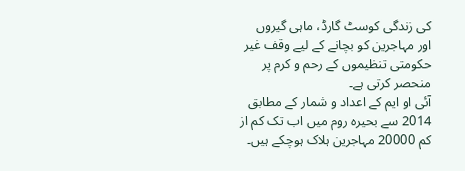کی زندگی کوسٹ گارڈ، ماہی گیروں اور مہاجرین کو بچانے کے لیے وقف غیر حکومتی تنظیموں کے رحم و کرم پر منحصر کرتی ہے۔
آئی او ایم کے اعداد و شمار کے مطابق 2014 سے بحیرہ روم میں اب تک کم از کم 20000 مہاجرین ہلاک ہوچکے ہیں۔